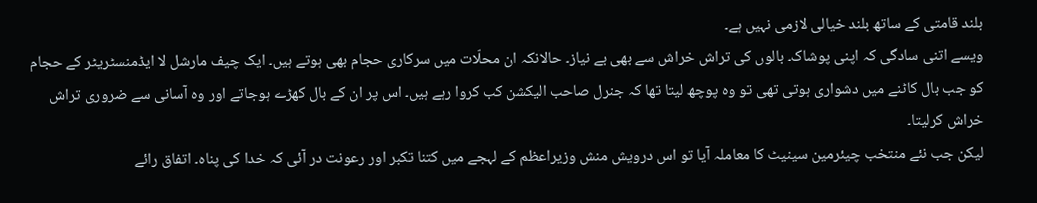بلند قامتی کے ساتھ بلند خیالی لازمی نہیں ہے۔
ویسے اتنی سادگی کہ اپنی پوشاک۔ بالوں کی تراش خراش سے بھی بے نیاز۔ حالانکہ ان محلّات میں سرکاری حجام بھی ہوتے ہیں۔ ایک چیف مارشل لا ایڈمنسٹریٹر کے حجام کو جب بال کاٹنے میں دشواری ہوتی تھی تو وہ پوچھ لیتا تھا کہ جنرل صاحب الیکشن کب کروا رہے ہیں۔ اس پر ان کے بال کھڑے ہوجاتے اور وہ آسانی سے ضروری تراش خراش کرلیتا۔
لیکن جب نئے منتخب چیئرمین سینیٹ کا معاملہ آیا تو اس درویش منش وزیراعظم کے لہجے میں کتنا تکبر اور رعونت در آئی کہ خدا کی پناہ۔ اتفاق رائے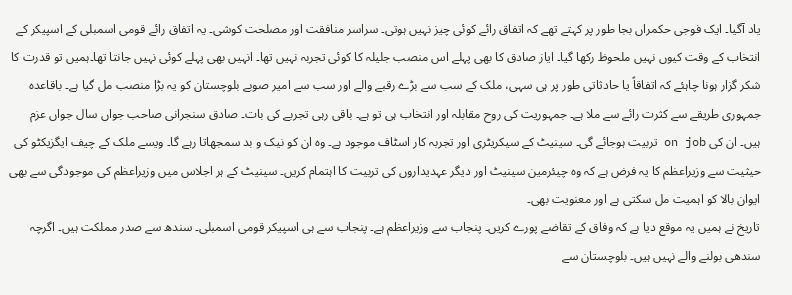یاد آگیا۔ ایک فوجی حکمراں بجا طور پر کہتے تھے کہ اتفاق رائے کوئی چیز نہیں ہوتی۔ سراسر منافقت اور مصلحت کوشی۔ یہ اتفاق رائے قومی اسمبلی کے اسپیکر کے انتخاب کے وقت کیوں نہیں ملحوظ رکھا گیا۔ ایاز صادق کا بھی پہلے اس منصب جلیلہ کا کوئی تجربہ نہیں تھا۔ انہیں بھی پہلے کوئی نہیں جانتا تھا۔ہمیں تو قدرت کا شکر گزار ہونا چاہئے کہ اتفاقاً یا حادثاتی طور پر ہی سہی، ملک کے سب سے بڑے رقبے والے اور سب سے امیر صوبے بلوچستان کو یہ بڑا منصب مل گیا ہے۔ باقاعدہ جمہوری طریقے سے کثرت رائے سے ملا ہے۔ جمہوریت کی روح مقابلہ اور انتخاب ہی تو ہے۔ باقی رہی تجربے کی بات۔ صادق سنجرانی صاحب جواں سال جواں عزم ہیں۔ ان کی on job تربیت ہوجائے گی۔ سینیٹ کے سیکریٹری اور تجربہ کار اسٹاف موجود ہے۔ وہ ان کو نیک و بد سمجھاتا رہے گا۔ ویسے ملک کے چیف ایگزیکٹو کی حیثیت سے وزیراعظم کا یہ فرض ہے کہ وہ چیئرمین سینیٹ اور دیگر عہدیداروں کی تربیت کا اہتمام کریں۔ سینیٹ کے ہر اجلاس میں وزیراعظم کی موجودگی سے بھی ایوان بالا کو اہمیت مل سکتی ہے اور معنویت بھی۔
تاریخ نے ہمیں یہ موقع دیا ہے کہ وفاق کے تقاضے پورے کریں۔ پنجاب سے وزیراعظم ہے۔ پنجاب سے ہی اسپیکر قومی اسمبلی۔ سندھ سے صدر مملکت ہیں۔ اگرچہ سندھی بولنے والے نہیں ہیں۔ بلوچستان سے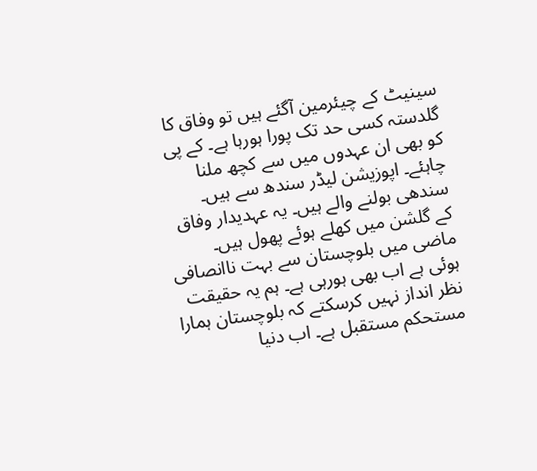سینیٹ کے چیئرمین آگئے ہیں تو وفاق کا گلدستہ کسی حد تک پورا ہورہا ہے۔ کے پی کو بھی ان عہدوں میں سے کچھ ملنا چاہئے۔ اپوزیشن لیڈر سندھ سے ہیں۔ سندھی بولنے والے ہیں۔ یہ عہدیدار وفاق کے گلشن میں کھلے ہوئے پھول ہیں۔
ماضی میں بلوچستان سے بہت ناانصافی ہوئی ہے اب بھی ہورہی ہے۔ ہم یہ حقیقت نظر انداز نہیں کرسکتے کہ بلوچستان ہمارا مستحکم مستقبل ہے۔ اب دنیا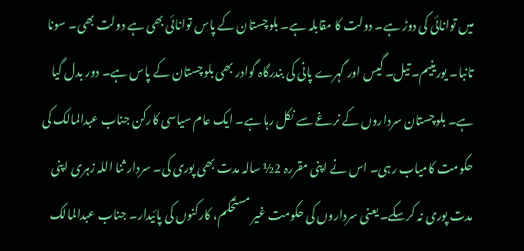میں توانائی کی دوڑ ہے۔ دولت کا مقابلہ ہے۔ بلوچستان کے پاس توانائی بھی ہے دولت بھی۔ سونا تانبا۔ یورینیم۔ تیل۔ گیس اور گہرے پانی کی بندرگاہ گوادر بھی بلوچستان کے پاس ہے۔ دور بدل گیا ہے۔ بلوچستان سرداروں کے نرغے سے نکل رہا ہے۔ ایک عام سیاسی کارکن جناب عبدالمالک کی حکومت کامیاب رہی۔ اس نے اپنی مقررہ 2½ سالہ مدت بھی پوری کی۔ سردار ثنا اللہ زہری اپنی مدت پوری نہ کرسکے۔ یعنی سرداروں کی حکومت غیر مستحکم، کارکنوں کی پائیدار۔ جناب عبدالمالک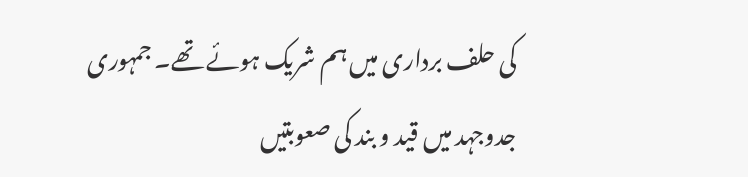کی حلف برداری میں ہم شریک ہوئے تھے۔ جمہوری جدوجہد میں قید و بند کی صعوبتیں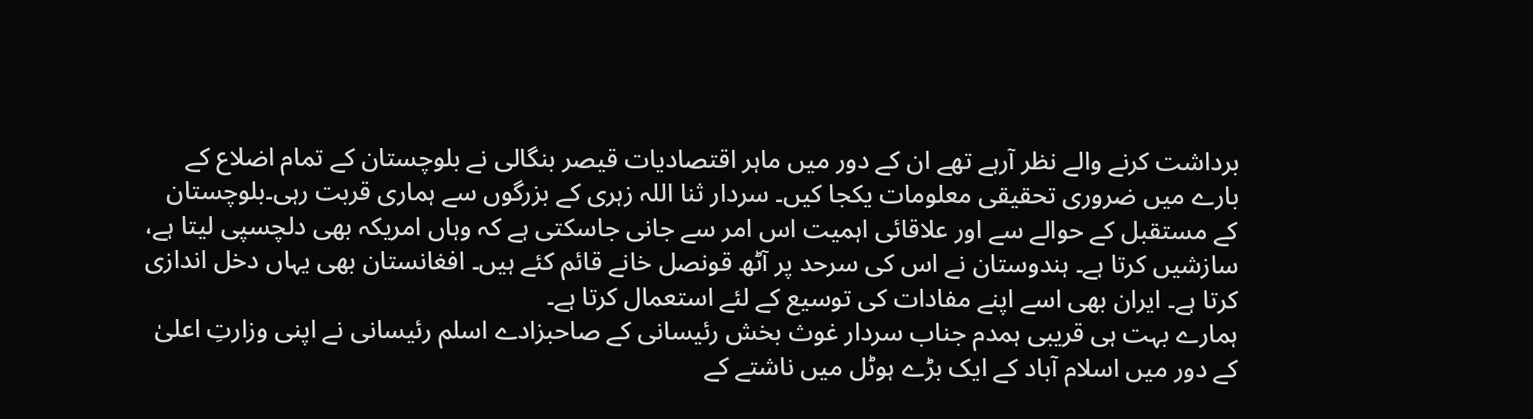برداشت کرنے والے نظر آرہے تھے ان کے دور میں ماہر اقتصادیات قیصر بنگالی نے بلوچستان کے تمام اضلاع کے بارے میں ضروری تحقیقی معلومات یکجا کیں۔ سردار ثنا اللہ زہری کے بزرگوں سے ہماری قربت رہی۔بلوچستان کے مستقبل کے حوالے سے اور علاقائی اہمیت اس امر سے جانی جاسکتی ہے کہ وہاں امریکہ بھی دلچسپی لیتا ہے، سازشیں کرتا ہے۔ ہندوستان نے اس کی سرحد پر آٹھ قونصل خانے قائم کئے ہیں۔ افغانستان بھی یہاں دخل اندازی کرتا ہے۔ ایران بھی اسے اپنے مفادات کی توسیع کے لئے استعمال کرتا ہے۔
ہمارے بہت ہی قریبی ہمدم جناب سردار غوث بخش رئیسانی کے صاحبزادے اسلم رئیسانی نے اپنی وزارتِ اعلیٰ کے دور میں اسلام آباد کے ایک بڑے ہوٹل میں ناشتے کے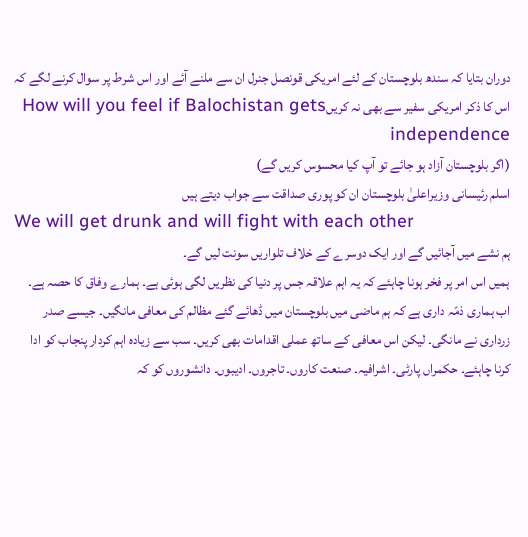دوران بتایا کہ سندھ بلوچستان کے لئے امریکی قونصل جنرل ان سے ملنے آئے اور اس شرط پر سوال کرنے لگے کہ اس کا ذکر امریکی سفیر سے بھی نہ کریںHow will you feel if Balochistan gets independence
(اگر بلوچستان آزاد ہو جائے تو آپ کیا محسوس کریں گے)
اسلم رئیسانی وزیراعلیٰ بلوچستان ان کو پوری صداقت سے جواب دیتے ہیں
We will get drunk and will fight with each other
ہم نشے میں آجائیں گے اور ایک دوسرے کے خلاف تلواریں سونت لیں گے۔
ہمیں اس امر پر فخر ہونا چاہئے کہ یہ اہم علاقہ جس پر دنیا کی نظریں لگی ہوئی ہے۔ ہمارے وفاق کا حصہ ہے۔ اب ہماری ذمّہ داری ہے کہ ہم ماضی میں بلوچستان میں ڈھائے گئے مظالم کی معافی مانگیں۔ جیسے صدر زرداری نے مانگی۔ لیکن اس معافی کے ساتھ عملی اقدامات بھی کریں۔ سب سے زیادہ اہم کردار پنجاب کو ادا کرنا چاہئے۔ حکمراں پارٹی۔ اشرافیہ۔ صنعت کاروں۔ تاجروں۔ ادیبوں۔ دانشوروں کو کہ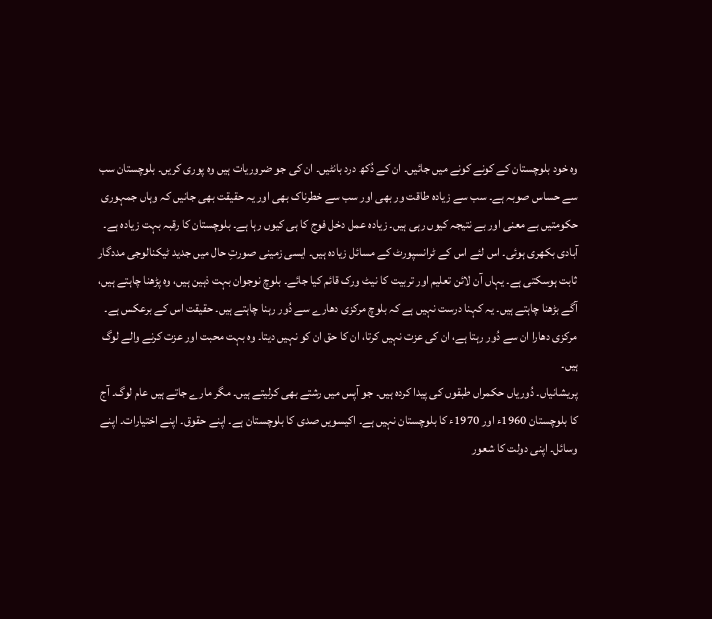وہ خود بلوچستان کے کونے کونے میں جائیں۔ ان کے دُکھ درد بانٹیں۔ ان کی جو ضروریات ہیں وہ پوری کریں۔ بلوچستان سب سے حساس صوبہ ہے۔ سب سے زیادہ طاقت ور بھی اور سب سے خطرناک بھی اور یہ حقیقت بھی جانیں کہ وہاں جمہوری حکومتیں بے معنی اور بے نتیجہ کیوں رہی ہیں۔ زیادہ عمل دخل فوج کا ہی کیوں رہا ہے۔ بلوچستان کا رقبہ بہت زیادہ ہے۔ آبادی بکھری ہوئی۔ اس لئے اس کے ٹرانسپورٹ کے مسائل زیادہ ہیں۔ ایسی زمینی صورتِ حال میں جدید ٹیکنالوجی مددگار ثابت ہوسکتی ہے۔ یہاں آن لائن تعلیم اور تربیت کا نیٹ ورک قائم کیا جائے۔ بلوچ نوجوان بہت ذہین ہیں، وہ پڑھنا چاہتے ہیں، آگے بڑھنا چاہتے ہیں۔ یہ کہنا درست نہیں ہے کہ بلوچ مرکزی دھارے سے دُور رہنا چاہتے ہیں۔ حقیقت اس کے برعکس ہے۔ مرکزی دھارا ان سے دُور رہتا ہے، ان کی عزت نہیں کرتا، ان کا حق ان کو نہیں دیتا۔ وہ بہت محبت اور عزت کرنے والے لوگ ہیں۔
پریشانیاں۔ دُوریاں حکمراں طبقوں کی پیدا کردہ ہیں۔ جو آپس میں رشتے بھی کرلیتے ہیں۔ مگر مارے جاتے ہیں عام لوگ۔ آج کا بلوچستان 1960ء اور 1970ء کا بلوچستان نہیں ہے۔ اکیسویں صدی کا بلوچستان ہے۔ اپنے حقوق۔ اپنے اختیارات۔ اپنے وسائل۔ اپنی دولت کا شعور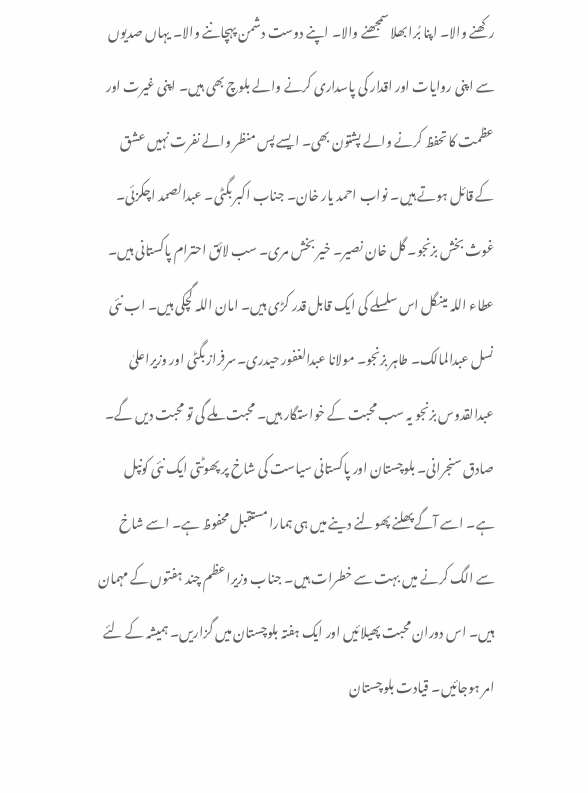رکھنے والا۔ اپنا بُرا بھلا سمجھنے والا۔ اپنے دوست دشمن پہچاننے والا۔ یہاں صدیوں سے اپنی روایات اور اقدار کی پاسداری کرنے والے بلوچ بھی ہیں۔ اپنی غیرت اور عظمت کا تحفظ کرنے والے پشتون بھی۔ ایسے پس منظر والے نفرت نہیں عشق کے قائل ہوتے ہیں۔ نواب احمد یار خان۔ جناب اکبر بگٹی۔ عبدالصمد اچکزئی۔ غوث بخش بزنجو۔ گل خان نصیر۔ خیر بخش مری۔ سب لائق احترام پاکستانی ہیں۔ عطاء اللہ مینگل اس سلسلے کی ایک قابل قدر کڑی ہیں۔ امان اللہ گچکی ہیں۔ اب نئی نسل عبدالمالک۔ طاہر بزنجو۔ مولانا عبدالغفور حیدری۔سرفراز بگٹی اور وزیراعلیٰ عبدالقدوس بزنجو یہ سب محبت کے خواستگار ہیں۔ محبت ملے گی تو محبت دیں گے۔ صادق سنجرانی۔ بلوچستان اور پاکستانی سیاست کی شاخ پر پھوٹتی ایک نئی کونپل ہے۔ اسے آگے پھلنے پھولنے دینے میں ہی ہمارا مستقبل محفوظ ہے۔ اسے شاخ سے الگ کرنے میں بہت سے خطرات ہیں۔ جناب وزیراعظم چند ہفتوں کے مہمان ہیں۔ اس دوران محبت پھیلائیں اور ایک ہفتہ بلوچستان میں گزاریں۔ ہمیشہ کے لئے امر ہوجائیں۔ قیادت بلوچستان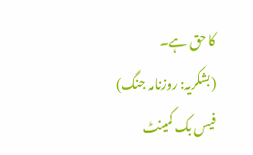کا حق ہے۔
(بشکریہ: روزنامہ جنگ)
فیس بک کمینٹ